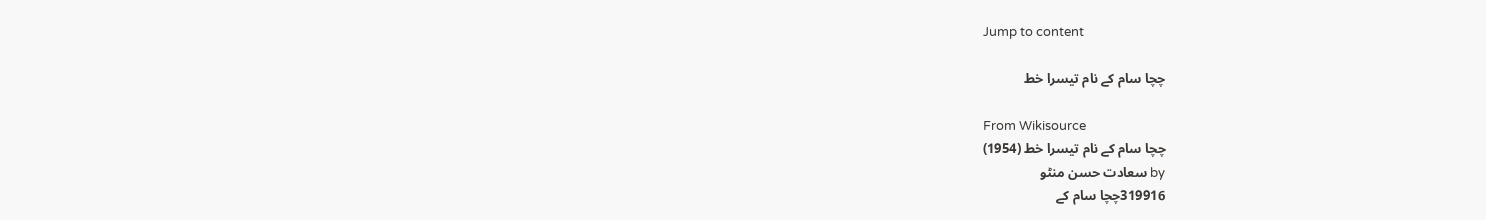Jump to content

چچا سام کے نام تیسرا خط

From Wikisource
چچا سام کے نام تیسرا خط (1954)
by سعادت حسن منٹو
319916چچا سام کے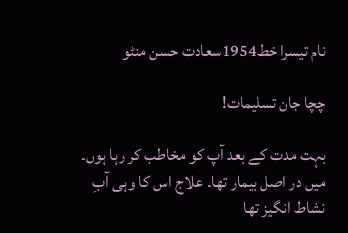نام تیسرا خط1954سعادت حسن منٹو

چچا جان تسلیمات!

بہت مدت کے بعد آپ کو مخاطب کر رہا ہوں۔ میں در اصل بیمار تھا۔ علاج اس کا وہی آبِ نشاط انگیز تھا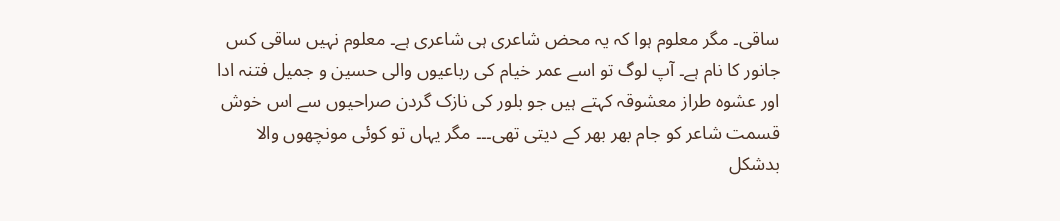ساقی۔ مگر معلوم ہوا کہ یہ محض شاعری ہی شاعری ہے۔ معلوم نہیں ساقی کس جانور کا نام ہے۔ آپ لوگ تو اسے عمر خیام کی رباعیوں والی حسین و جمیل فتنہ ادا اور عشوہ طراز معشوقہ کہتے ہیں جو بلور کی نازک گردن صراحیوں سے اس خوش قسمت شاعر کو جام بھر بھر کے دیتی تھی۔۔۔ مگر یہاں تو کوئی مونچھوں والا بدشکل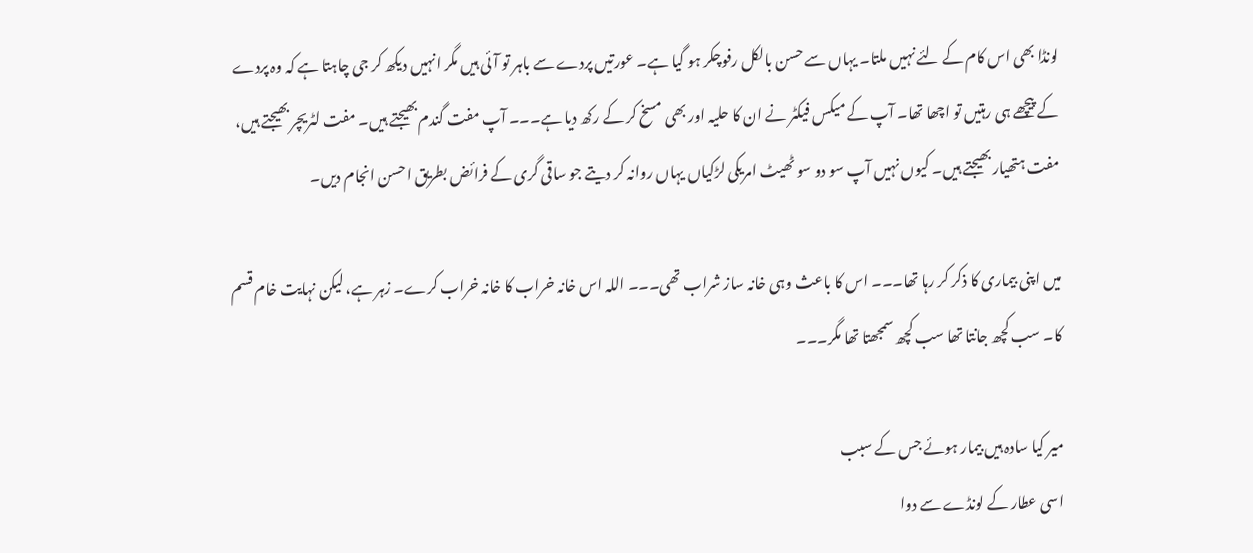لونڈا بھی اس کام کے لئے نہیں ملتا۔ یہاں سے حسن بالکل رفوچکر ہو گیا ہے۔ عورتیں پردے سے باہر تو آئی ہیں مگر انہیں دیکھ کر جی چاہتا ہے کہ وہ پردے کے پیچھے ہی رہتیں تو اچھا تھا۔ آپ کے میکس فیکٹر نے ان کا حلیہ اور بھی مسخ کر کے رکھ دیا ہے۔۔۔ آپ مفت گندم بھیجتے ہیں۔ مفت لٹریچر بھیجتے ہیں، مفت ہتھیار بھیجتے ہیں۔ کیوں نہیں آپ سو دو سو ٹھیٹ امریکی لڑکیاں یہاں روانہ کر دیتے جو ساقی گری کے فرائض بطریق احسن انجام دیں۔

میں اپنی بیماری کا ذکر کر رہا تھا۔۔۔ اس کا باعث وہی خانہ ساز شراب تھی۔۔۔ اللہ اس خانہ خراب کا خانہ خراب کرے۔ زہر ہے، لیکن نہایت خام قسم کا۔ سب کچھ جانتا تھا سب کچھ سمجھتا تھا مگر۔۔۔

میر کیا سادہ ہیں بیمار ہوئے جس کے سبب
اسی عطار کے لونڈے سے دوا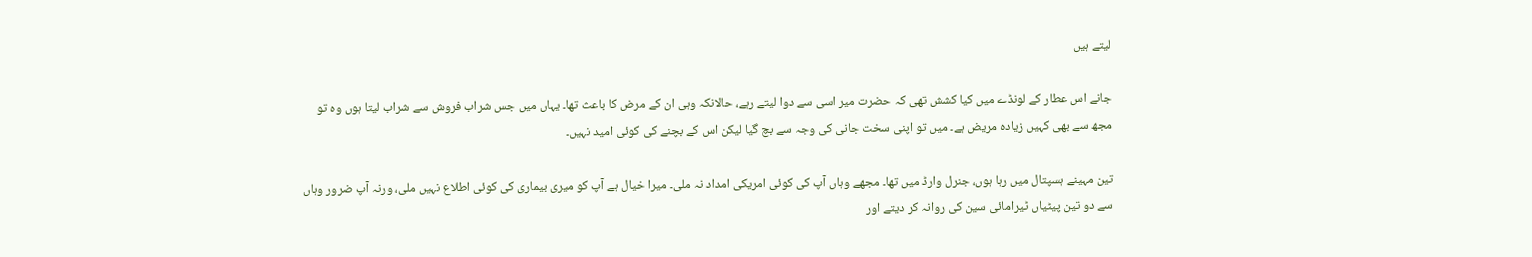لیتے ہیں

جانے اس عطار کے لونڈے میں کیا کشش تھی کہ حضرت میر اسی سے دوا لیتے رہے، حالانکہ وہی ان کے مرض کا باعث تھا۔ یہاں میں جس شراب فروش سے شراب لیتا ہوں وہ تو مجھ سے بھی کہیں زیادہ مریض ہے۔ میں تو اپنی سخت جانی کی وجہ سے بچ گیا لیکن اس کے بچنے کی کوئی امید نہیں۔

تین مہینے ہسپتال میں رہا ہوں، جنرل وارڈ میں تھا۔ مجھے وہاں آپ کی کوئی امریکی امداد نہ ملی۔ میرا خیال ہے آپ کو میری بیماری کی کوئی اطلاع نہیں ملی، ورنہ آپ ضرور وہاں سے دو تین پیٹیاں ٹیرامائی سین کی روانہ کر دیتے اور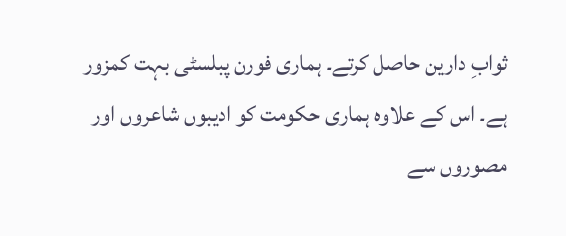ثوابِ دارین حاصل کرتے۔ ہماری فورن پبلسٹی بہت کمزور ہے۔ اس کے علاوہ ہماری حکومت کو ادیبوں شاعروں اور مصوروں سے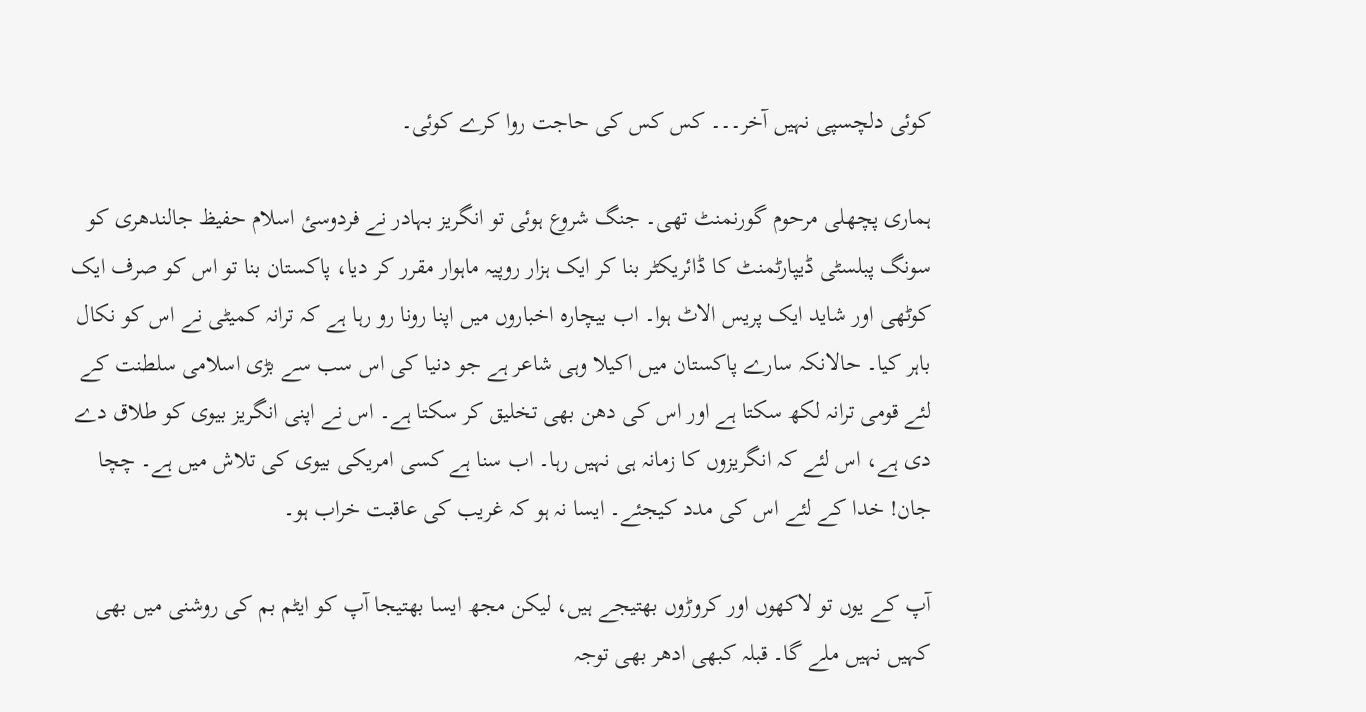کوئی دلچسپی نہیں آخر۔۔۔ کس کس کی حاجت روا کرے کوئی۔

ہماری پچھلی مرحوم گورنمنٹ تھی۔ جنگ شروع ہوئی تو انگریز بہادر نے فردوسئ اسلام حفیظ جالندھری کو سونگ پبلسٹی ڈیپارٹمنٹ کا ڈائریکٹر بنا کر ایک ہزار روپیہ ماہوار مقرر کر دیا، پاکستان بنا تو اس کو صرف ایک کوٹھی اور شاید ایک پریس الاٹ ہوا۔ اب بیچارہ اخباروں میں اپنا رونا رو رہا ہے کہ ترانہ کمیٹی نے اس کو نکال باہر کیا۔ حالانکہ سارے پاکستان میں اکیلا وہی شاعر ہے جو دنیا کی اس سب سے بڑی اسلامی سلطنت کے لئے قومی ترانہ لکھ سکتا ہے اور اس کی دھن بھی تخلیق کر سکتا ہے۔ اس نے اپنی انگریز بیوی کو طلاق دے دی ہے، اس لئے کہ انگریزوں کا زمانہ ہی نہیں رہا۔ اب سنا ہے کسی امریکی بیوی کی تلاش میں ہے۔ چچا جان! خدا کے لئے اس کی مدد کیجئے۔ ایسا نہ ہو کہ غریب کی عاقبت خراب ہو۔

آپ کے یوں تو لاکھوں اور کروڑوں بھتیجے ہیں، لیکن مجھ ایسا بھتیجا آپ کو ایٹم بم کی روشنی میں بھی کہیں نہیں ملے گا۔ قبلہ کبھی ادھر بھی توجہ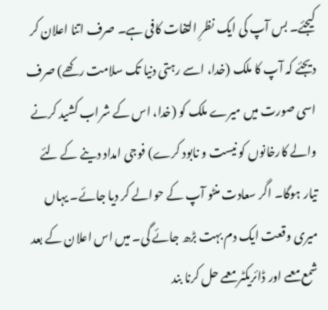کیجئے۔ بس آپ کی ایک نظرِ التفات کافی ہے۔ صرف اتنا اعلان کر دیجئے کہ آپ کا ملک (خدا، اسے رہتی دنیا تک سلامت رکھے) صرف اسی صورت میں میرے ملک کو (خدا، اس کے شراب کشید کرنے والے کارخانوں کو نیست و نابود کرے) فوجی امداد دینے کے لئے تیار ہوگا۔ اگر سعادت منٹو آپ کے حوالے کر دیا جائے۔ یہاں میری وقعت ایک دم بہت بڑھ جائے گی۔ میں اس اعلان کے بعد شمع معمے اور ڈائریکٹر معمے حل کرنا بند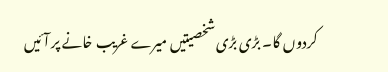کردوں گا۔ بڑی بڑی شخصیتیں میرے غریب خانے پر آئیں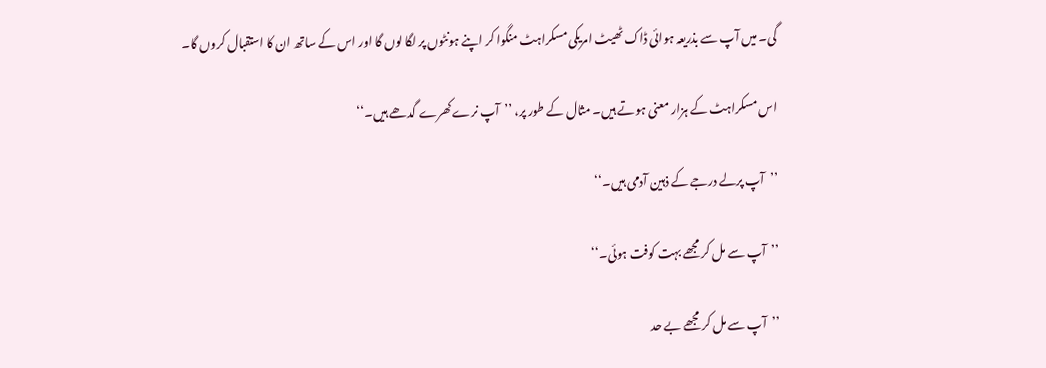گی۔ میں آپ سے بذریعہ ہوائی ڈاک ٹھیٹ امریکی مسکراہٹ منگوا کر اپنے ہونٹوں پر لگا لوں گا اور اس کے ساتھ ان کا استقبال کروں گا۔

اس مسکراہٹ کے ہزار معنی ہوتے ہیں۔ مثال کے طور پر، ’’آپ نرے کھرے گدھے ہیں۔‘‘

’’آپ پرلے درجے کے ذہین آدمی ہیں۔‘‘

’’آپ سے مل کر مجھے بہت کوفت ہوئی۔‘‘

’’آپ سے مل کر مجھے بے حد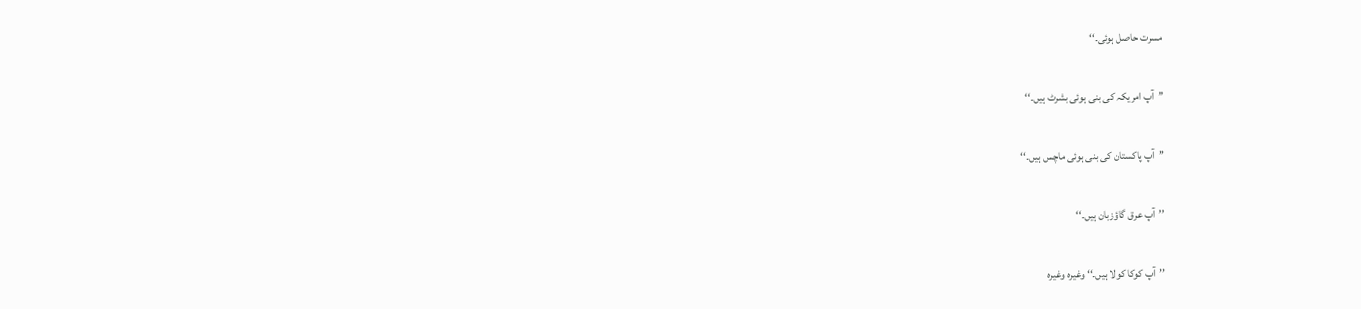مسرت حاصل ہوئی۔‘‘

’’آپ امریکہ کی بنی ہوئی بشرٹ ہیں۔‘‘

’’آپ پاکستان کی بنی ہوئی ماچس ہیں۔‘‘

’’آپ عرق گاؤزبان ہیں۔‘‘

’’آپ کوکا کولا ہیں۔‘‘ وغیرہ وغیرہ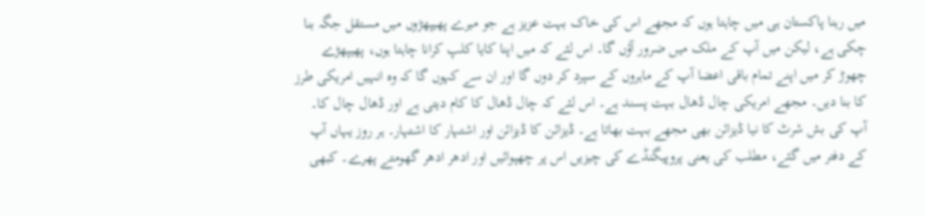میں رہنا پاکستان ہی میں چاہتا ہوں کہ مجھے اس کی خاک بہت عزیز ہے جو میرے پھیپھڑوں میں مستقل جگہ بنا چکی ہے، لیکن میں آپ کے ملک میں ضرور آؤں گا۔ اس لئے کہ میں اپنا کایا کلپ کرانا چاہتا ہوں، پھیپھڑے چھوڑ کر میں اپنے تمام باقی اعضا آپ کے ماہروں کے سپرد کر دوں گا اور ان سے کہوں گا کہ وہ انہیں امریکی طرز کا بنا دیں۔ مجھے امریکی چال ڈھال بہت پسند ہے۔ اس لئے کہ چال ڈھال کا کام دیتی ہے اور ڈھال چال کا۔ آپ کی بش شرٹ کا نیا ڈیزائن بھی مجھے بہت بھاتا ہے۔ ڈیزائن کا ڈیزائن اور اشتہار کا اشتہار۔ ہر روز یہاں آپ کے دفتر میں گئے، مطلب کی یعنی پروپیگنڈے کی چیزیں اس پر چھپوائیں اور ادھر ادھر گھومتے پھرے۔ کبھی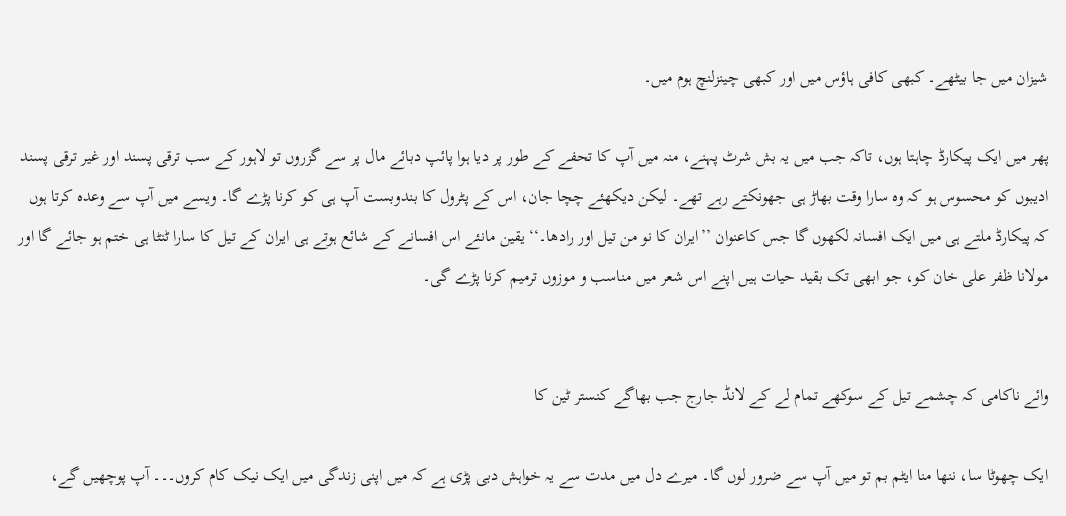شیزان میں جا بیٹھے۔ کبھی کافی ہاؤس میں اور کبھی چینزلنچ ہوم میں۔

پھر میں ایک پیکارڈ چاہتا ہوں، تاکہ جب میں یہ بش شرٹ پہنے، منہ میں آپ کا تحفے کے طور پر دیا ہوا پائپ دبائے مال پر سے گزروں تو لاہور کے سب ترقی پسند اور غیر ترقی پسند ادیبوں کو محسوس ہو کہ وہ سارا وقت بھاڑ ہی جھونکتے رہے تھے۔ لیکن دیکھئے چچا جان، اس کے پٹرول کا بندوبست آپ ہی کو کرنا پڑے گا۔ ویسے میں آپ سے وعدہ کرتا ہوں کہ پیکارڈ ملتے ہی میں ایک افسانہ لکھوں گا جس کاعنوان ’’ایران کا نو من تیل اور رادھا۔‘‘ یقین مانئے اس افسانے کے شائع ہوتے ہی ایران کے تیل کا سارا ٹنٹا ہی ختم ہو جائے گا اور مولانا ظفر علی خان کو، جو ابھی تک بقید حیات ہیں اپنے اس شعر میں مناسب و موزوں ترمیم کرنا پڑے گی۔


وائے ناکامی کہ چشمے تیل کے سوکھے تمام لے کے لانڈ جارج جب بھاگے کنستر ٹین کا

ایک چھوٹا سا، ننھا منا ایٹم بم تو میں آپ سے ضرور لوں گا۔ میرے دل میں مدت سے یہ خواہش دبی پڑی ہے کہ میں اپنی زندگی میں ایک نیک کام کروں۔۔۔ آپ پوچھیں گے،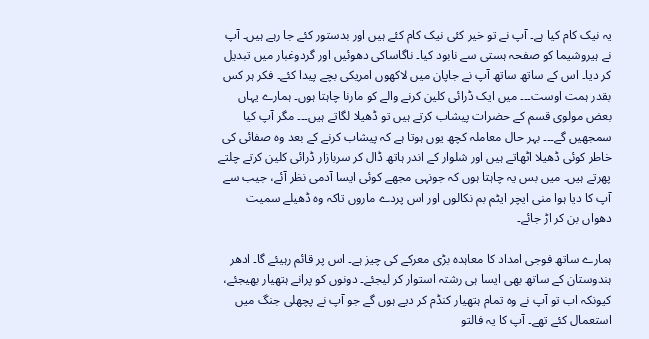یہ نیک کام کیا ہے۔ آپ نے تو خیر کئی نیک کام کئے ہیں اور بدستور کئے جا رہے ہیں۔ آپ نے ہیروشیما کو صفحہ ہستی سے نابود کیا۔ ناگاساکی دھوئیں اور گردوغبار میں تبدیل کر دیا۔ اس کے ساتھ ساتھ آپ نے جاپان میں لاکھوں امریکی بچے پیدا کئے۔ فکر ہر کس بقدر ہمت اوست۔۔۔ میں ایک ڈرائی کلین کرنے والے کو مارنا چاہتا ہوں۔ ہمارے یہاں بعض مولوی قسم کے حضرات پیشاب کرتے ہیں تو ڈھیلا لگاتے ہیں۔۔۔ مگر آپ کیا سمجھیں گے۔۔۔ بہر حال معاملہ کچھ یوں ہوتا ہے کہ پیشاب کرنے کے بعد وہ صفائی کی خاطر کوئی ڈھیلا اٹھاتے ہیں اور شلوار کے اندر ہاتھ ڈال کر سربازار ڈرائی کلین کرتے چلتے پھرتے ہیں۔ میں بس یہ چاہتا ہوں کہ جونہی مجھے کوئی ایسا آدمی نظر آئے، جیب سے آپ کا دیا ہوا منی ایچر ایٹم بم نکالوں اور اس پردے ماروں تاکہ وہ ڈھیلے سمیت دھواں بن کر اڑ جائے۔

ہمارے ساتھ فوجی امداد کا معاہدہ بڑی معرکے کی چیز ہے۔ اس پر قائم رہیئے گا۔ ادھر ہندوستان کے ساتھ بھی ایسا ہی رشتہ استوار کر لیجئے۔ دونوں کو پرانے ہتھیار بھیجئے، کیونکہ اب تو آپ نے وہ تمام ہتھیار کنڈم کر دیے ہوں گے جو آپ نے پچھلی جنگ میں استعمال کئے تھے۔ آپ کا یہ فالتو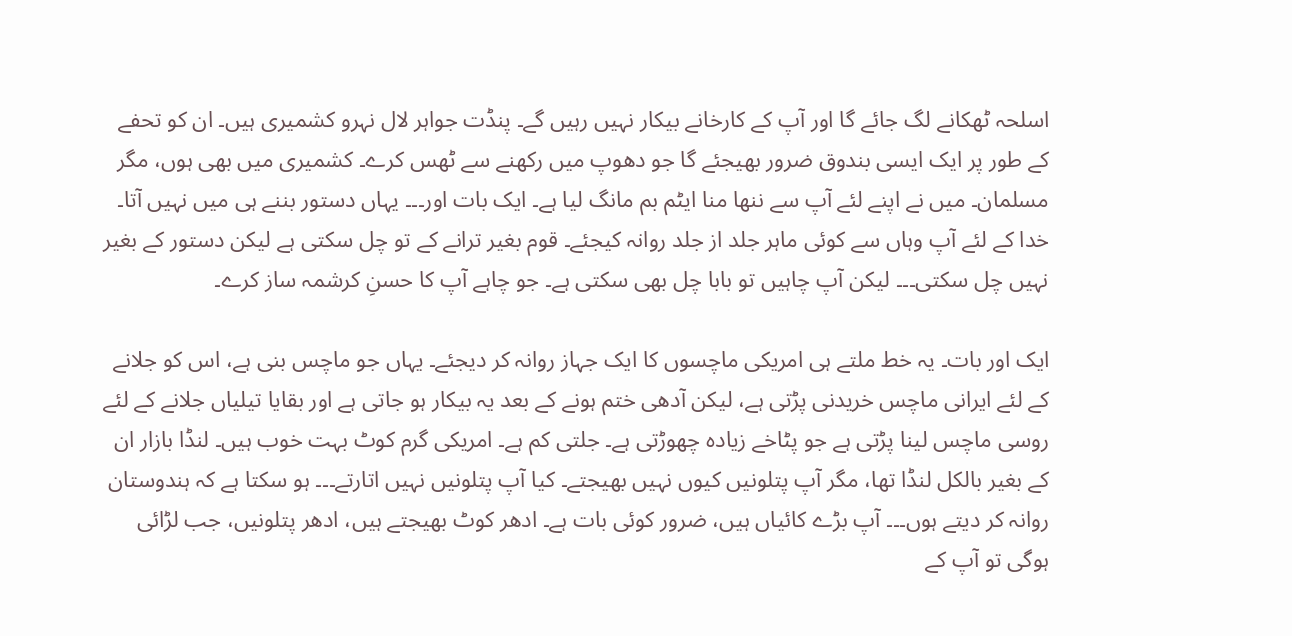اسلحہ ٹھکانے لگ جائے گا اور آپ کے کارخانے بیکار نہیں رہیں گے۔ پنڈت جواہر لال نہرو کشمیری ہیں۔ ان کو تحفے کے طور پر ایک ایسی بندوق ضرور بھیجئے گا جو دھوپ میں رکھنے سے ٹھس کرے۔ کشمیری میں بھی ہوں، مگر مسلمان۔ میں نے اپنے لئے آپ سے ننھا منا ایٹم بم مانگ لیا ہے۔ ایک بات اور۔۔۔ یہاں دستور بننے ہی میں نہیں آتا۔ خدا کے لئے آپ وہاں سے کوئی ماہر جلد از جلد روانہ کیجئے۔ قوم بغیر ترانے کے تو چل سکتی ہے لیکن دستور کے بغیر نہیں چل سکتی۔۔۔ لیکن آپ چاہیں تو بابا چل بھی سکتی ہے۔ جو چاہے آپ کا حسنِ کرشمہ ساز کرے۔

ایک اور بات۔ یہ خط ملتے ہی امریکی ماچسوں کا ایک جہاز روانہ کر دیجئے۔ یہاں جو ماچس بنی ہے، اس کو جلانے کے لئے ایرانی ماچس خریدنی پڑتی ہے، لیکن آدھی ختم ہونے کے بعد یہ بیکار ہو جاتی ہے اور بقایا تیلیاں جلانے کے لئے روسی ماچس لینا پڑتی ہے جو پٹاخے زیادہ چھوڑتی ہے۔ جلتی کم ہے۔ امریکی گرم کوٹ بہت خوب ہیں۔ لنڈا بازار ان کے بغیر بالکل لنڈا تھا، مگر آپ پتلونیں کیوں نہیں بھیجتے۔ کیا آپ پتلونیں نہیں اتارتے۔۔۔ ہو سکتا ہے کہ ہندوستان روانہ کر دیتے ہوں۔۔۔ آپ بڑے کائیاں ہیں، ضرور کوئی بات ہے۔ ادھر کوٹ بھیجتے ہیں، ادھر پتلونیں، جب لڑائی ہوگی تو آپ کے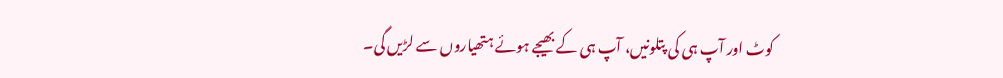کوٹ اور آپ ہی کی پتلونیں، آپ ہی کے بھیجے ہوئے ہتھیاروں سے لڑیں گی۔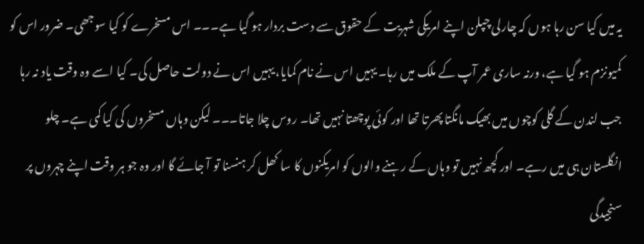یہ میں کیا سن رہا ہوں کہ چارلی چپلن اپنے امریکی شہریت کے حقوق سے دست بردار ہو گیا ہے۔۔۔ اس مسخرے کو کیا سوجھی۔ ضرور اس کو کمیونزم ہو گیا ہے، ورنہ ساری عمر آپ کے ملک میں رہا۔ یہیں اس نے نام کمایا، یہیں اس نے دولت حاصل کی۔ کیا اسے وہ وقت یاد نہ رہا جب لندن کے گلی کوچوں میں بھیک مانگتا پھرتا تھا اور کوئی پوچھتا نہیں تھا۔ روس چلا جاتا۔۔۔ لیکن وہاں مسخروں کی کیا کمی ہے۔ چلو انگلستان ہی میں رہے۔ اور کچھ نہیں تو وہاں کے رہنے والوں کو امریکنوں کا سا کھل کر ہنسنا تو آ جائے گا اور وہ جو ہر وقت اپنے چہروں پر سنجیدگی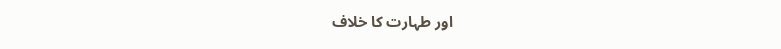اور طہارت کا خلاف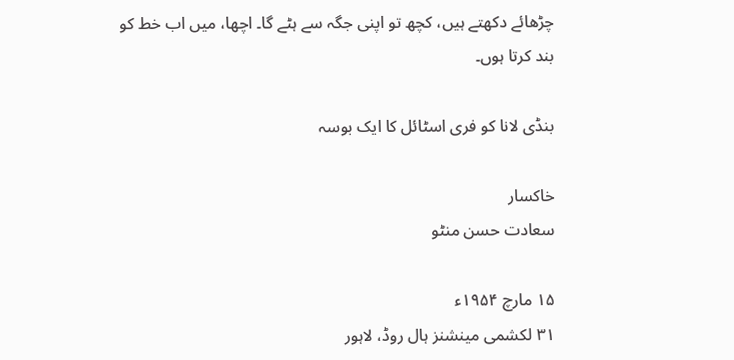چڑھائے دکھتے ہیں، کچھ تو اپنی جگہ سے ہٹے گا۔ اچھا، میں اب خط کو بند کرتا ہوں۔

بنڈی لانا کو فری اسٹائل کا ایک بوسہ

خاکسار
سعادت حسن منٹو

۱۵ مارچ ۱۹۵۴ء
۳۱ لکشمی مینشنز ہال روڈ، لاہور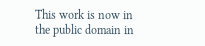This work is now in the public domain in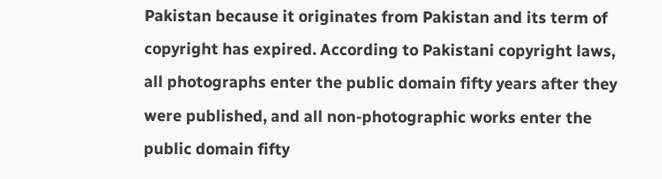Pakistan because it originates from Pakistan and its term of copyright has expired. According to Pakistani copyright laws, all photographs enter the public domain fifty years after they were published, and all non-photographic works enter the public domain fifty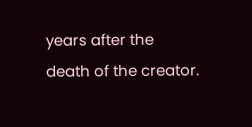years after the death of the creator.